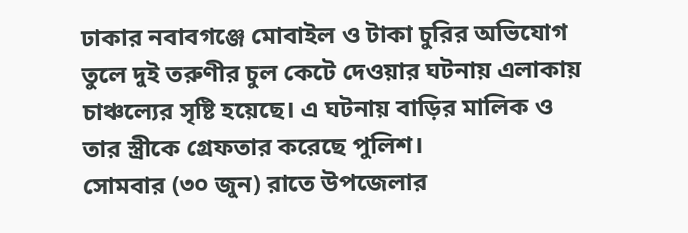ঢাকার নবাবগঞ্জে মোবাইল ও টাকা চুরির অভিযোগ তুলে দুই তরুণীর চুল কেটে দেওয়ার ঘটনায় এলাকায় চাঞ্চল্যের সৃষ্টি হয়েছে। এ ঘটনায় বাড়ির মালিক ও তার স্ত্রীকে গ্রেফতার করেছে পুলিশ।
সোমবার (৩০ জুন) রাতে উপজেলার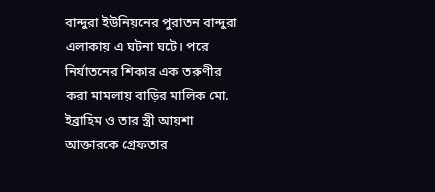বান্দুরা ইউনিয়নের পুরাতন বান্দুরা এলাকায় এ ঘটনা ঘটে। পরে নির্যাতনের শিকার এক তরুণীর করা মামলায় বাড়ির মালিক মো. ইব্রাহিম ও তার স্ত্রী আয়শা আক্তারকে গ্রেফতার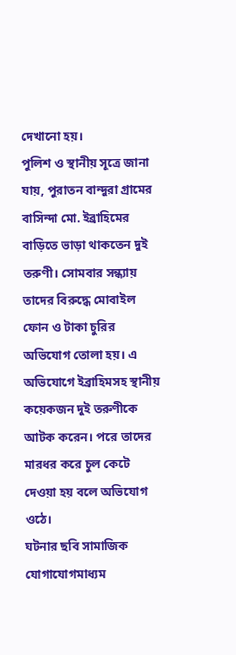দেখানো হয়।
পুলিশ ও স্থানীয় সূত্রে জানা যায়, পুরাতন বান্দুরা গ্রামের বাসিন্দা মো. ইব্রাহিমের বাড়িতে ভাড়া থাকতেন দুই তরুণী। সোমবার সন্ধ্যায় তাদের বিরুদ্ধে মোবাইল ফোন ও টাকা চুরির অভিযোগ তোলা হয়। এ অভিযোগে ইব্রাহিমসহ স্থানীয় কয়েকজন দুই তরুণীকে আটক করেন। পরে তাদের মারধর করে চুল কেটে দেওয়া হয় বলে অভিযোগ ওঠে।
ঘটনার ছবি সামাজিক যোগাযোগমাধ্যম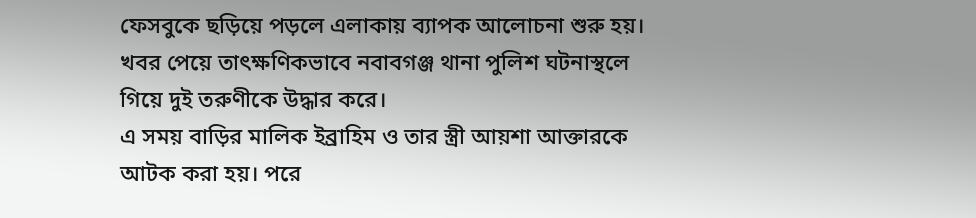ফেসবুকে ছড়িয়ে পড়লে এলাকায় ব্যাপক আলোচনা শুরু হয়। খবর পেয়ে তাৎক্ষণিকভাবে নবাবগঞ্জ থানা পুলিশ ঘটনাস্থলে গিয়ে দুই তরুণীকে উদ্ধার করে।
এ সময় বাড়ির মালিক ইব্রাহিম ও তার স্ত্রী আয়শা আক্তারকে আটক করা হয়। পরে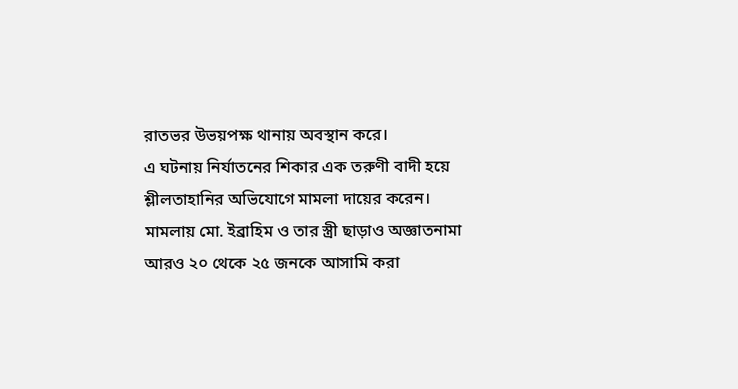রাতভর উভয়পক্ষ থানায় অবস্থান করে।
এ ঘটনায় নির্যাতনের শিকার এক তরুণী বাদী হয়ে শ্লীলতাহানির অভিযোগে মামলা দায়ের করেন। মামলায় মো. ইব্রাহিম ও তার স্ত্রী ছাড়াও অজ্ঞাতনামা আরও ২০ থেকে ২৫ জনকে আসামি করা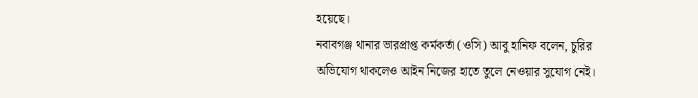হয়েছে।
নবাবগঞ্জ থানার ভারপ্রাপ্ত কর্মকর্তা (ওসি) আবু হানিফ বলেন, চুরির অভিযোগ থাকলেও আইন নিজের হাতে তুলে নেওয়ার সুযোগ নেই।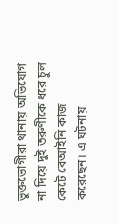ভুক্তভোগীরা থানায় অভিযোগ না দিয়ে দুই তরুণীকে ধরে চুল কেটে বেআইনি কাজ করেছেন। এ ঘটনায়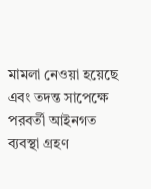মামলা নেওয়া হয়েছে এবং তদন্ত সাপেক্ষে পরবর্তী আইনগত ব্যবস্থা গ্রহণ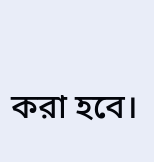করা হবে।